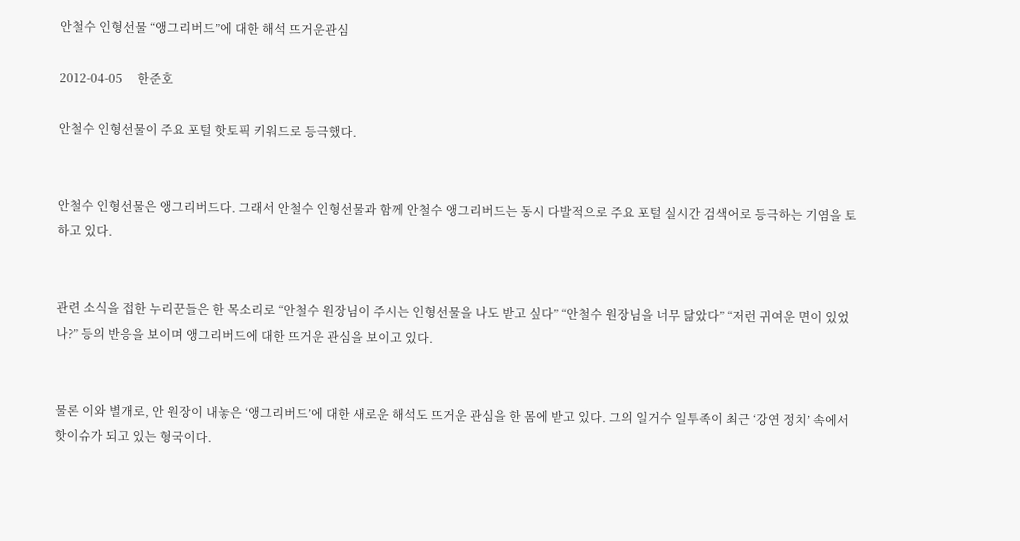안철수 인형선물 “앵그리버드”에 대한 해석 뜨거운관심

2012-04-05     한준호

안철수 인형선물이 주요 포털 핫토픽 키워드로 등극했다.


안철수 인형선물은 앵그리버드다. 그래서 안철수 인형선물과 함께 안철수 앵그리버드는 동시 다발적으로 주요 포털 실시간 검색어로 등극하는 기염을 토하고 있다.


관련 소식을 접한 누리꾼들은 한 목소리로 “안철수 원장님이 주시는 인형선물을 나도 받고 싶다” “안철수 원장님을 너무 닮았다” “저런 귀여운 면이 있었나?” 등의 반응을 보이며 앵그리버드에 대한 뜨거운 관심을 보이고 있다.


물론 이와 별개로, 안 원장이 내놓은 ‘앵그리버드’에 대한 새로운 해석도 뜨거운 관심을 한 몸에 받고 있다. 그의 일거수 일투족이 최근 ‘강연 정치’ 속에서 핫이슈가 되고 있는 형국이다.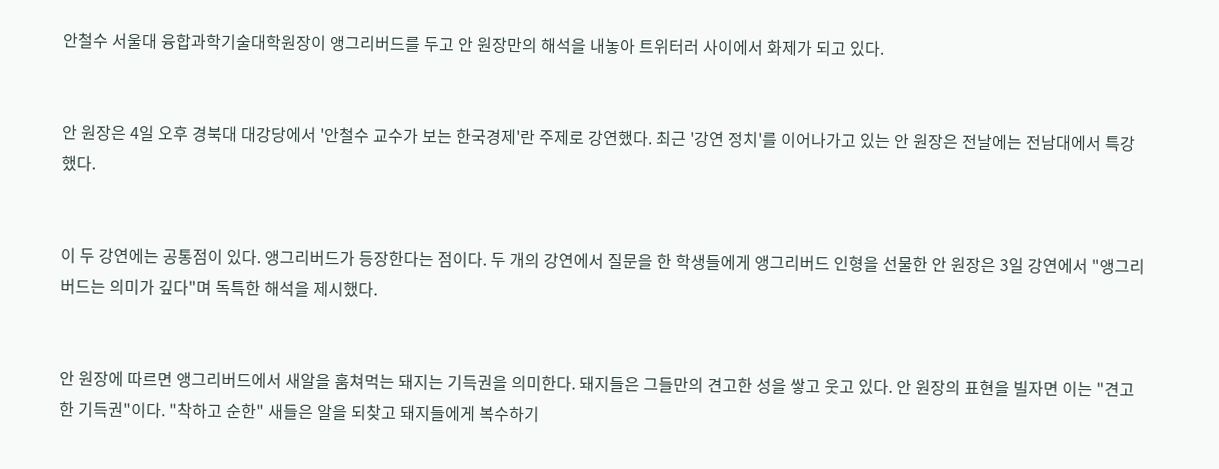안철수 서울대 융합과학기술대학원장이 앵그리버드를 두고 안 원장만의 해석을 내놓아 트위터러 사이에서 화제가 되고 있다.


안 원장은 4일 오후 경북대 대강당에서 '안철수 교수가 보는 한국경제'란 주제로 강연했다. 최근 '강연 정치'를 이어나가고 있는 안 원장은 전날에는 전남대에서 특강했다.


이 두 강연에는 공통점이 있다. 앵그리버드가 등장한다는 점이다. 두 개의 강연에서 질문을 한 학생들에게 앵그리버드 인형을 선물한 안 원장은 3일 강연에서 "앵그리버드는 의미가 깊다"며 독특한 해석을 제시했다.


안 원장에 따르면 앵그리버드에서 새알을 훔쳐먹는 돼지는 기득권을 의미한다. 돼지들은 그들만의 견고한 성을 쌓고 웃고 있다. 안 원장의 표현을 빌자면 이는 "견고한 기득권"이다. "착하고 순한" 새들은 알을 되찾고 돼지들에게 복수하기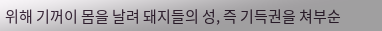위해 기꺼이 몸을 날려 돼지들의 성, 즉 기득권을 쳐부순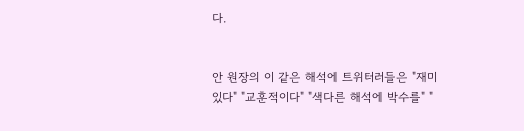다.


안 원장의 이 같은 해석에 트위터러들은 "재미있다" "교훈적이다" "색다른 해석에 박수를" "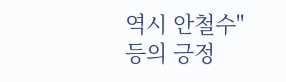역시 안철수" 등의 긍정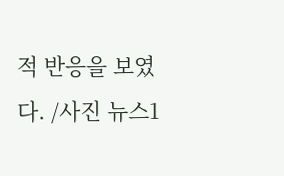적 반응을 보였다. /사진 뉴스1